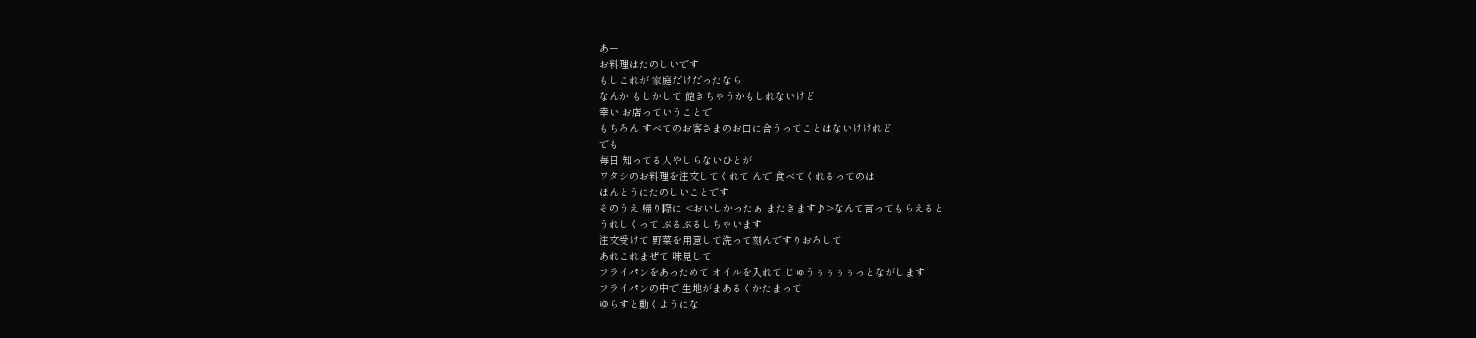あー
お料理はたのしいです
もしこれが 家庭だけだったなら
なんか もしかして 飽きちゃうかもしれないけど
幸い お店っていうことで
もちろん すべてのお客さまのお口に合うってことはないけけれど
でも
毎日 知ってる人やしらないひとが
ワタシのお料理を注文してくれて んで 食べてくれるってのは
ほんとうにたのしいことです
そのうえ 帰り際に <おいしかったぁ またきます♪>なんて言ってもらえると
うれしくって ぶるぶるしちゃいます
注文受けて 野菜を用意して洗って刻んですりおろして
あれこれまぜて 味見して
フライパンをあっためて オイルを入れて じゅうぅぅぅぅっとながします
フライパンの中で 生地がまあるくかたまって
ゆらすと動くようにな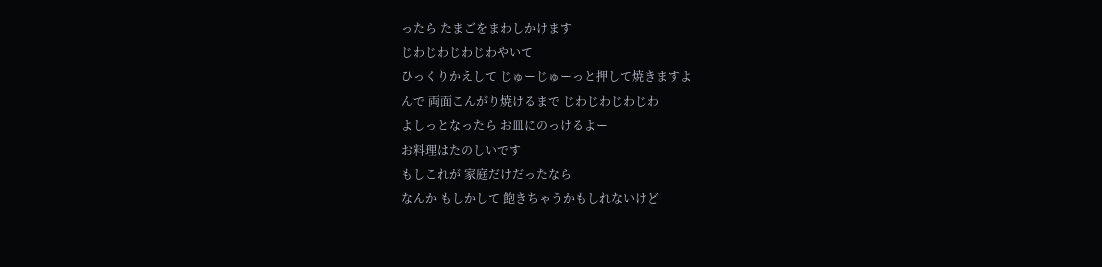ったら たまごをまわしかけます
じわじわじわじわやいて
ひっくりかえして じゅーじゅーっと押して焼きますよ
んで 両面こんがり焼けるまで じわじわじわじわ
よしっとなったら お皿にのっけるよー
お料理はたのしいです
もしこれが 家庭だけだったなら
なんか もしかして 飽きちゃうかもしれないけど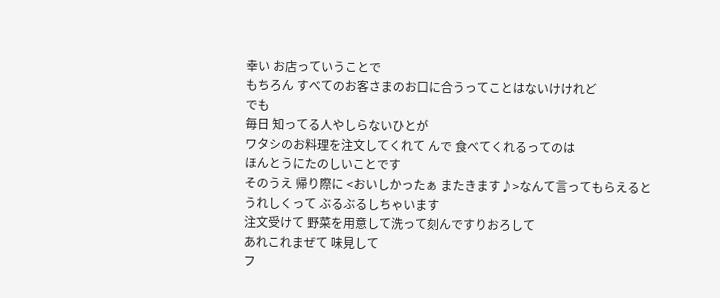幸い お店っていうことで
もちろん すべてのお客さまのお口に合うってことはないけけれど
でも
毎日 知ってる人やしらないひとが
ワタシのお料理を注文してくれて んで 食べてくれるってのは
ほんとうにたのしいことです
そのうえ 帰り際に <おいしかったぁ またきます♪>なんて言ってもらえると
うれしくって ぶるぶるしちゃいます
注文受けて 野菜を用意して洗って刻んですりおろして
あれこれまぜて 味見して
フ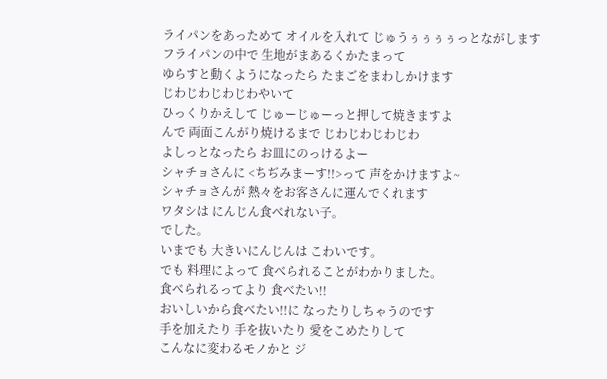ライパンをあっためて オイルを入れて じゅうぅぅぅぅっとながします
フライパンの中で 生地がまあるくかたまって
ゆらすと動くようになったら たまごをまわしかけます
じわじわじわじわやいて
ひっくりかえして じゅーじゅーっと押して焼きますよ
んで 両面こんがり焼けるまで じわじわじわじわ
よしっとなったら お皿にのっけるよー
シャチョさんに <ちぢみまーす!!>って 声をかけますよ~
シャチョさんが 熱々をお客さんに運んでくれます
ワタシは にんじん食べれない子。
でした。
いまでも 大きいにんじんは こわいです。
でも 料理によって 食べられることがわかりました。
食べられるってより 食べたい!!
おいしいから食べたい!!に なったりしちゃうのです
手を加えたり 手を抜いたり 愛をこめたりして
こんなに変わるモノかと ジ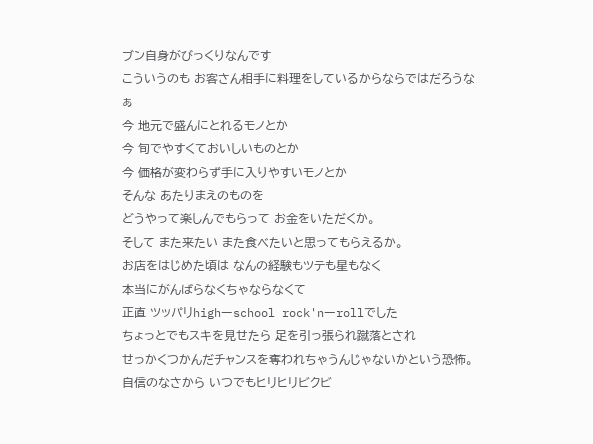ブン自身がびっくりなんです
こういうのも お客さん相手に料理をしているからならではだろうなぁ
今 地元で盛んにとれるモノとか
今 旬でやすくておいしいものとか
今 価格が変わらず手に入りやすいモノとか
そんな あたりまえのものを
どうやって楽しんでもらって お金をいただくか。
そして また来たい また食べたいと思ってもらえるか。
お店をはじめた頃は なんの経験もツテも星もなく
本当にがんばらなくちゃならなくて
正直 ツッパリhighーschool rock'nーrollでした
ちょっとでもスキを見せたら 足を引っ張られ蹴落とされ
せっかくつかんだチャンスを奪われちゃうんじゃないかという恐怖。
自信のなさから いつでもヒリヒリビクビ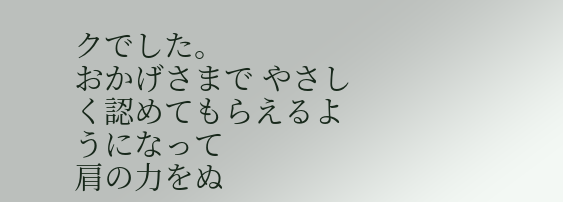クでした。
おかげさまで やさしく認めてもらえるようになって
肩の力をぬ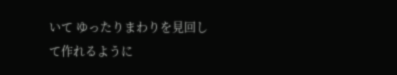いて ゆったりまわりを見回して作れるように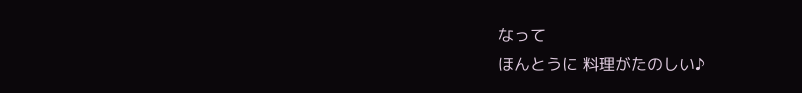なって
ほんとうに 料理がたのしい♪